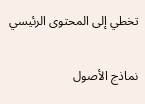تخطي إلى المحتوى الرئيسي

نماذج الأصول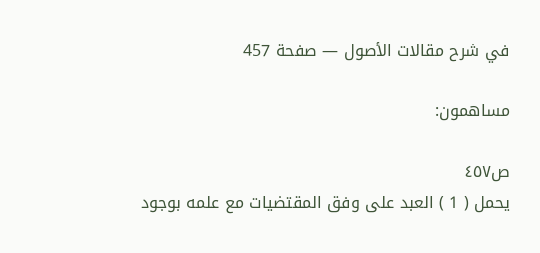في شرح مقالات الأصول — صفحة 457

مساهمون:

ص٤٥٧
يحمل ( 1 ) العبد على وفق المقتضيات مع علمه بوجود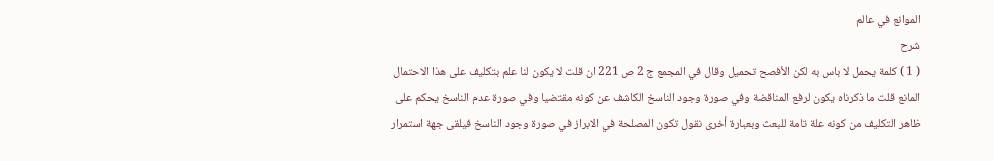الموانع في عالم
شرح
( 1 ) كلمة يحمل لا باس به لكن الأفصح تحميل وقال في المجمع ج 2 ص 221 ان قلت لا يكون لنا علم بتكليف على هذا الاحتمال المانع قلت ما ذكرناه يكون لرفع المناقضة وفي صورة وجود الناسخ الكاشف عن كونه مقتضيا وفي صورة عدم الناسخ يحكم على ظاهر التكليف من كونه علة تامة للبعث وبعبارة أخرى نقول تكون المصلحة في الابراز في صورة وجود الناسخ فيلقى جهة استمرار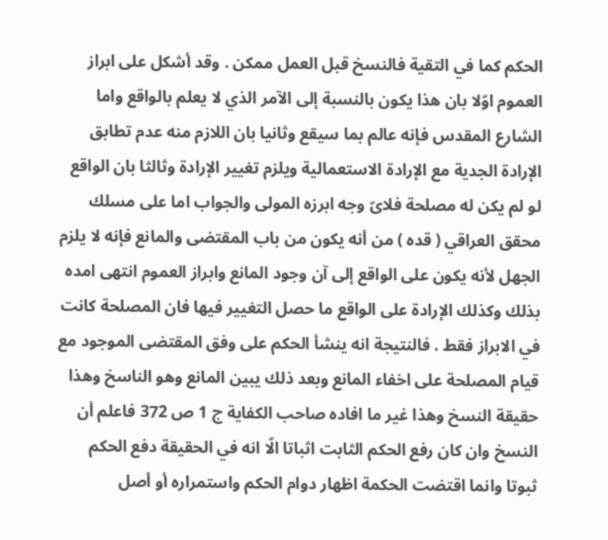الحكم كما في التقية فالنسخ قبل العمل ممكن . وقد أشكل على ابراز العموم اوّلا بان هذا يكون بالنسبة إلى الآمر الذي لا يعلم بالواقع واما الشارع المقدس فإنه عالم بما سيقع وثانيا بان اللازم منه عدم تطابق الإرادة الجدية مع الإرادة الاستعمالية ويلزم تغيير الإرادة وثالثا بان الواقع لو لم يكن له مصلحة فلاىّ وجه ابرزه المولى والجواب اما على مسلك محقق العراقي ( قده ) من أنه يكون من باب المقتضى والمانع فإنه لا يلزم الجهل لأنه يكون على الواقع إلى آن وجود المانع وابراز العموم انتهى امده بذلك وكذلك الإرادة على الواقع ما حصل التغيير فيها فان المصلحة كانت في الابراز فقط . فالنتيجة انه ينشأ الحكم على وفق المقتضى الموجود مع قيام المصلحة على اخفاء المانع وبعد ذلك يبين المانع وهو الناسخ وهذا حقيقة النسخ وهذا غير ما افاده صاحب الكفاية ج 1 ص 372 فاعلم أن النسخ وان كان رفع الحكم الثابت اثباتا الّا انه في الحقيقة دفع الحكم ثبوتا وانما اقتضت الحكمة اظهار دوام الحكم واستمراره أو أصل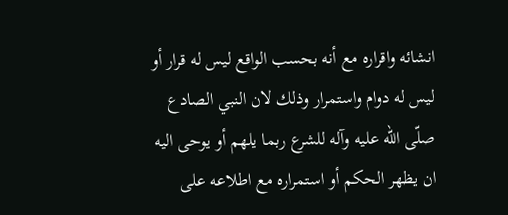انشائه واقراره مع أنه بحسب الواقع ليس له قرار أو ليس له دوام واستمرار وذلك لان النبي الصادع صلّى اللّه عليه وآله للشرع ربما يلهم أو يوحى اليه ان يظهر الحكم أو استمراره مع اطلاعه على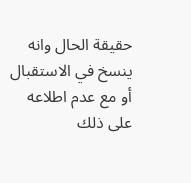حقيقة الحال وانه ينسخ في الاستقبال أو مع عدم اطلاعه على ذلك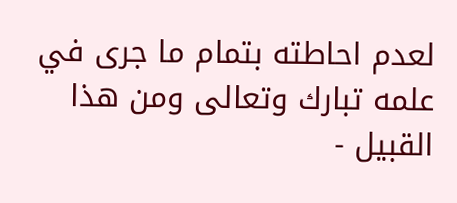لعدم احاطته بتمام ما جرى في علمه تبارك وتعالى ومن هذا القبيل -